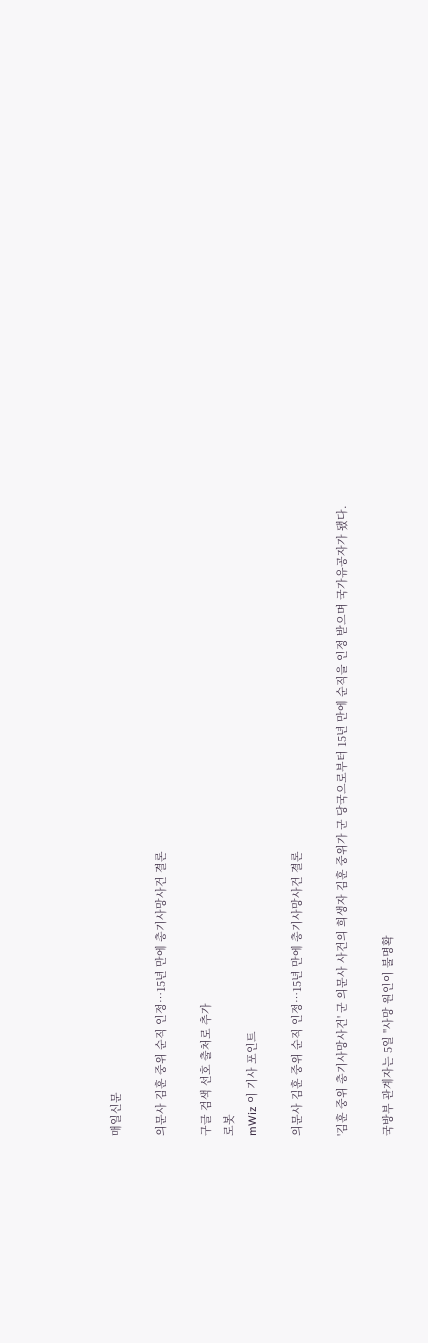매일신문

의문사 김훈 중위 순직 인정…15년 만에 총기사망사건 결론

구글 검색 선호 출처로 추가
로봇
mWiz 이 기사 포인트

의문사 김훈 중위 순직 인정…15년 만에 총기사망사건 결론

'김훈 중위 총기사망사건' 군 의문사 사건의 희생자 김훈 중위가 군 당국으로부터 15년 만에 순직을 인정 받으며 국가유공자가 됐다.

국방부 관계자는 5일 "사망 원인이 불명확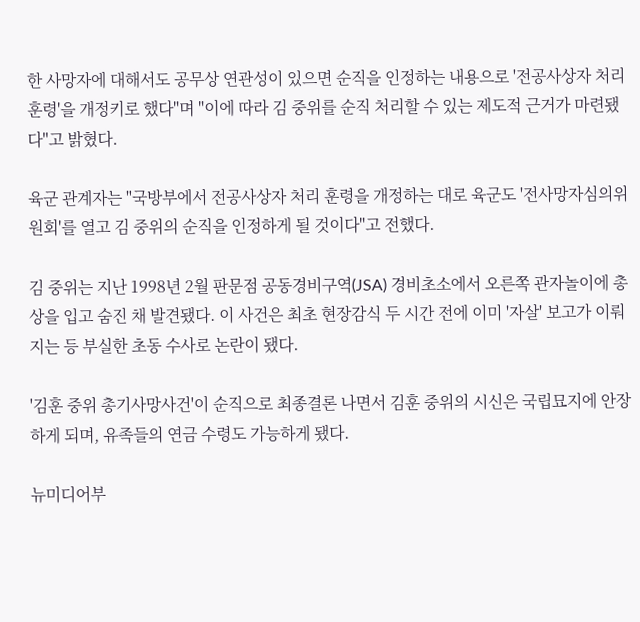한 사망자에 대해서도 공무상 연관성이 있으면 순직을 인정하는 내용으로 '전공사상자 처리 훈령'을 개정키로 했다"며 "이에 따라 김 중위를 순직 처리할 수 있는 제도적 근거가 마련됐다"고 밝혔다.

육군 관계자는 "국방부에서 전공사상자 처리 훈령을 개정하는 대로 육군도 '전사망자심의위원회'를 열고 김 중위의 순직을 인정하게 될 것이다"고 전했다.

김 중위는 지난 1998년 2월 판문점 공동경비구역(JSA) 경비초소에서 오른쪽 관자놀이에 총상을 입고 숨진 채 발견됐다. 이 사건은 최초 현장감식 두 시간 전에 이미 '자살' 보고가 이뤄지는 등 부실한 초동 수사로 논란이 됐다.

'김훈 중위 총기사망사건'이 순직으로 최종결론 나면서 김훈 중위의 시신은 국립묘지에 안장하게 되며, 유족들의 연금 수령도 가능하게 됐다.

뉴미디어부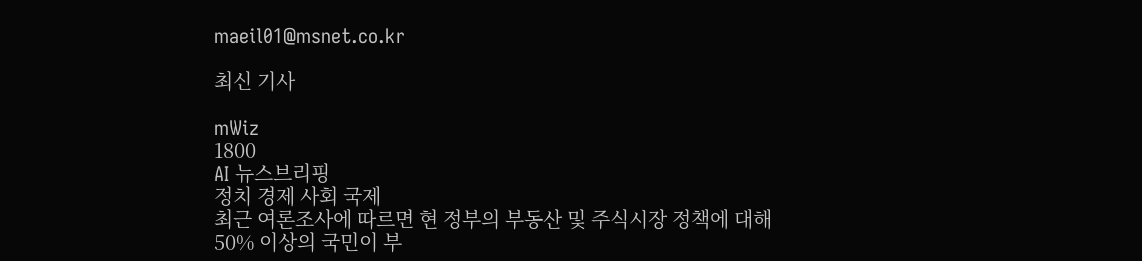maeil01@msnet.co.kr

최신 기사

mWiz
1800
AI 뉴스브리핑
정치 경제 사회 국제
최근 여론조사에 따르면 현 정부의 부동산 및 주식시장 정책에 대해 50% 이상의 국민이 부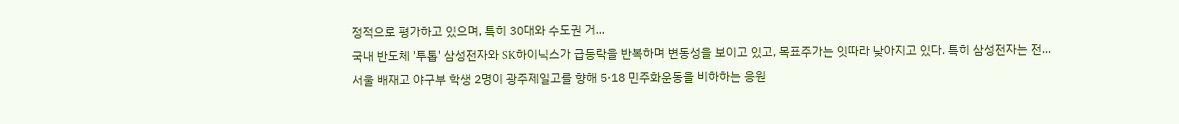정적으로 평가하고 있으며, 특히 30대와 수도권 거...
국내 반도체 '투톱' 삼성전자와 SK하이닉스가 급등락을 반복하며 변동성을 보이고 있고, 목표주가는 잇따라 낮아지고 있다. 특히 삼성전자는 전...
서울 배재고 야구부 학생 2명이 광주제일고를 향해 5·18 민주화운동을 비하하는 응원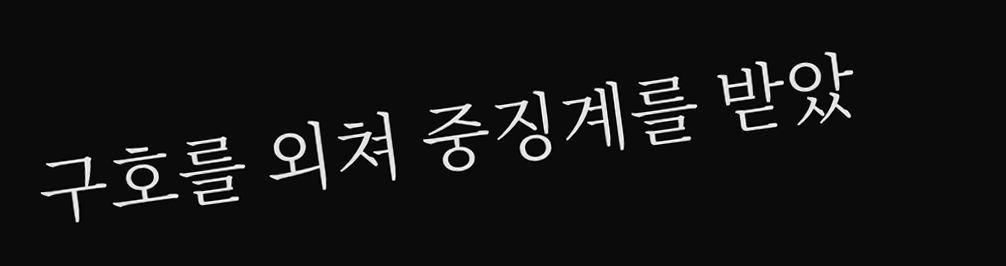구호를 외쳐 중징계를 받았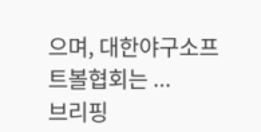으며, 대한야구소프트볼협회는 ...
브리핑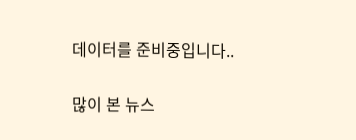데이터를 준비중입니다..

많이 본 뉴스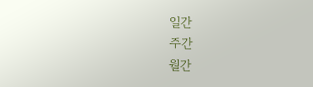일간
주간
월간